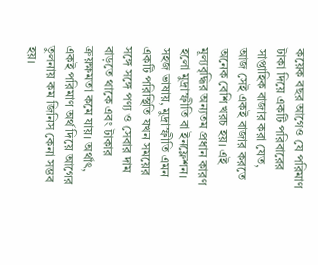কয়েক বছর আগেও যে পরিমাণ টাকা দিয়ে একটি পরিবারের সাপ্তাহিক বাজার করা যেত, আজ সেই একই বাজার করতে অনেক বেশি খরচ হয়। এই মূল্যবৃদ্ধির অন্যতম প্রধান কারণ হলো মুদ্রাস্ফীতি বা ইনফ্লেশন। সহজ ভাষায়, মুদ্রাস্ফীতি এমন একটি পরিস্থিতি যখন সময়ের সঙ্গে সঙ্গে পণ্য ও সেবার দাম বাড়তে থাকে এবং টাকার ক্রয়ক্ষমতা কমে যায়। অর্থাৎ, একই পরিমাণ অর্থ দিয়ে আগের তুলনায় কম জিনিস কেনা সম্ভব হয়।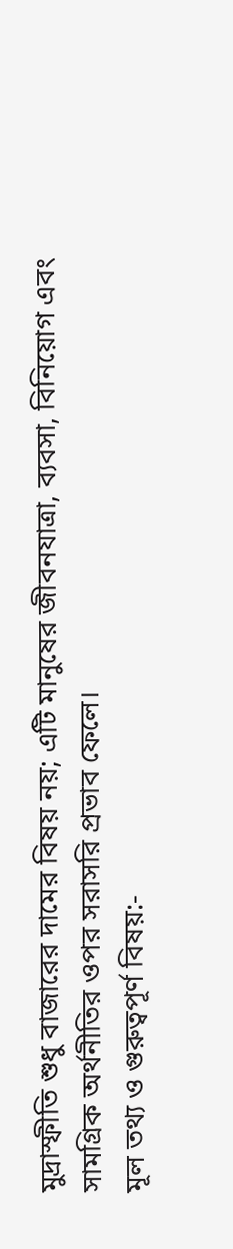মুদ্রাস্ফীতি শুধু বাজারের দামের বিষয় নয়; এটি মানুষের জীবনযাত্রা, ব্যবসা, বিনিয়োগ এবং সামগ্রিক অর্থনীতির ওপর সরাসরি প্রভাব ফেলে।
মূল তথ্য ও গুরুত্বপূর্ণ বিষয়:-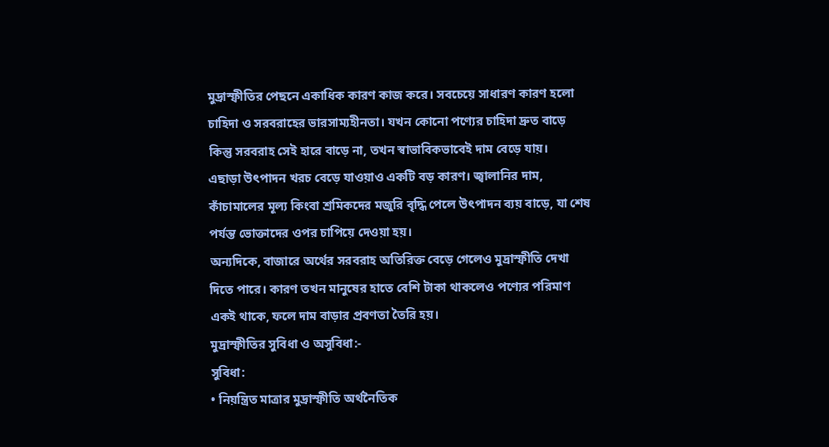মুদ্রাস্ফীতির পেছনে একাধিক কারণ কাজ করে। সবচেয়ে সাধারণ কারণ হলো চাহিদা ও সরবরাহের ভারসাম্যহীনতা। যখন কোনো পণ্যের চাহিদা দ্রুত বাড়ে কিন্তু সরবরাহ সেই হারে বাড়ে না, তখন স্বাভাবিকভাবেই দাম বেড়ে যায়।
এছাড়া উৎপাদন খরচ বেড়ে যাওয়াও একটি বড় কারণ। জ্বালানির দাম, কাঁচামালের মূল্য কিংবা শ্রমিকদের মজুরি বৃদ্ধি পেলে উৎপাদন ব্যয় বাড়ে, যা শেষ পর্যন্ত ভোক্তাদের ওপর চাপিয়ে দেওয়া হয়।
অন্যদিকে, বাজারে অর্থের সরবরাহ অতিরিক্ত বেড়ে গেলেও মুদ্রাস্ফীতি দেখা দিতে পারে। কারণ তখন মানুষের হাতে বেশি টাকা থাকলেও পণ্যের পরিমাণ একই থাকে, ফলে দাম বাড়ার প্রবণতা তৈরি হয়।
মুদ্রাস্ফীতির সুবিধা ও অসুবিধা:-
সুবিধা:
• নিয়ন্ত্রিত মাত্রার মুদ্রাস্ফীতি অর্থনৈতিক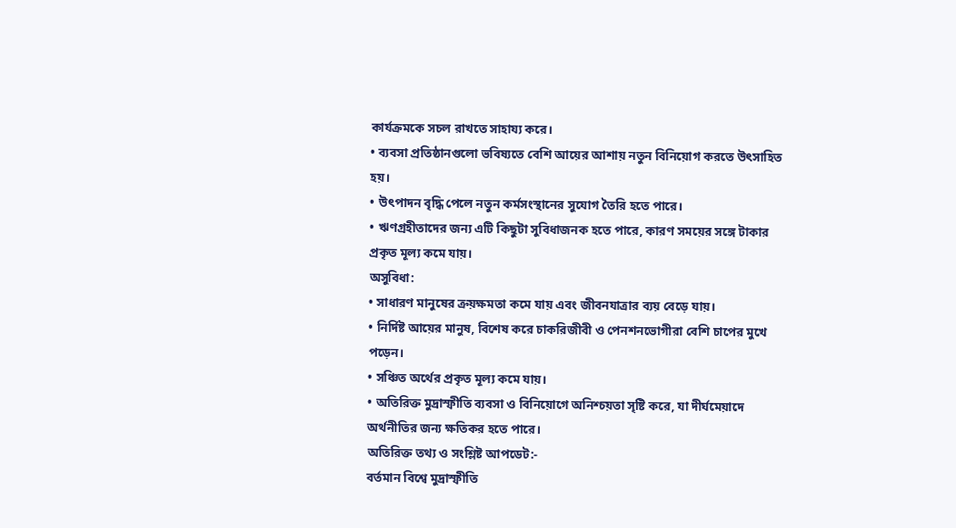কার্যক্রমকে সচল রাখতে সাহায্য করে।
• ব্যবসা প্রতিষ্ঠানগুলো ভবিষ্যতে বেশি আয়ের আশায় নতুন বিনিয়োগ করতে উৎসাহিত হয়।
• উৎপাদন বৃদ্ধি পেলে নতুন কর্মসংস্থানের সুযোগ তৈরি হতে পারে।
• ঋণগ্রহীতাদের জন্য এটি কিছুটা সুবিধাজনক হতে পারে, কারণ সময়ের সঙ্গে টাকার প্রকৃত মূল্য কমে যায়।
অসুবিধা:
• সাধারণ মানুষের ক্রয়ক্ষমতা কমে যায় এবং জীবনযাত্রার ব্যয় বেড়ে যায়।
• নির্দিষ্ট আয়ের মানুষ, বিশেষ করে চাকরিজীবী ও পেনশনভোগীরা বেশি চাপের মুখে পড়েন।
• সঞ্চিত অর্থের প্রকৃত মূল্য কমে যায়।
• অতিরিক্ত মুদ্রাস্ফীতি ব্যবসা ও বিনিয়োগে অনিশ্চয়তা সৃষ্টি করে, যা দীর্ঘমেয়াদে অর্থনীতির জন্য ক্ষতিকর হতে পারে।
অতিরিক্ত তথ্য ও সংশ্লিষ্ট আপডেট:-
বর্তমান বিশ্বে মুদ্রাস্ফীতি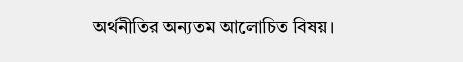অর্থনীতির অন্যতম আলোচিত বিষয়।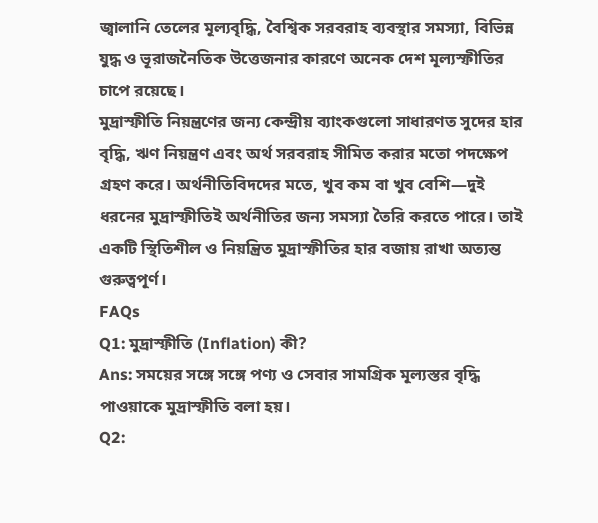জ্বালানি তেলের মূল্যবৃদ্ধি, বৈশ্বিক সরবরাহ ব্যবস্থার সমস্যা, বিভিন্ন যুদ্ধ ও ভূরাজনৈতিক উত্তেজনার কারণে অনেক দেশ মূল্যস্ফীতির চাপে রয়েছে।
মুদ্রাস্ফীতি নিয়ন্ত্রণের জন্য কেন্দ্রীয় ব্যাংকগুলো সাধারণত সুদের হার বৃদ্ধি, ঋণ নিয়ন্ত্রণ এবং অর্থ সরবরাহ সীমিত করার মতো পদক্ষেপ গ্রহণ করে। অর্থনীতিবিদদের মতে, খুব কম বা খুব বেশি—দুই ধরনের মুদ্রাস্ফীতিই অর্থনীতির জন্য সমস্যা তৈরি করতে পারে। তাই একটি স্থিতিশীল ও নিয়ন্ত্রিত মুদ্রাস্ফীতির হার বজায় রাখা অত্যন্ত গুরুত্বপূর্ণ।
FAQs
Q1: মুদ্রাস্ফীতি (Inflation) কী?
Ans: সময়ের সঙ্গে সঙ্গে পণ্য ও সেবার সামগ্রিক মূল্যস্তর বৃদ্ধি পাওয়াকে মুদ্রাস্ফীতি বলা হয়।
Q2: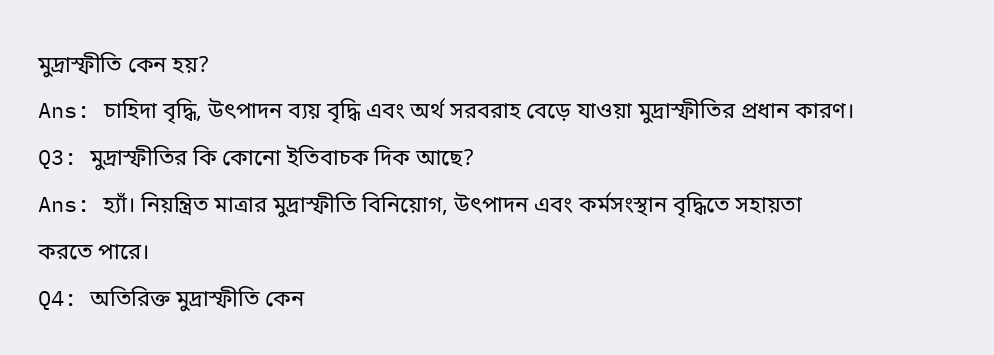মুদ্রাস্ফীতি কেন হয়?
Ans: চাহিদা বৃদ্ধি, উৎপাদন ব্যয় বৃদ্ধি এবং অর্থ সরবরাহ বেড়ে যাওয়া মুদ্রাস্ফীতির প্রধান কারণ।
Q3: মুদ্রাস্ফীতির কি কোনো ইতিবাচক দিক আছে?
Ans: হ্যাঁ। নিয়ন্ত্রিত মাত্রার মুদ্রাস্ফীতি বিনিয়োগ, উৎপাদন এবং কর্মসংস্থান বৃদ্ধিতে সহায়তা করতে পারে।
Q4: অতিরিক্ত মুদ্রাস্ফীতি কেন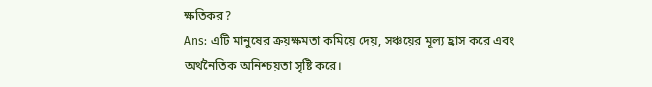ক্ষতিকর?
Ans: এটি মানুষের ক্রয়ক্ষমতা কমিয়ে দেয়, সঞ্চয়ের মূল্য হ্রাস করে এবং অর্থনৈতিক অনিশ্চয়তা সৃষ্টি করে।